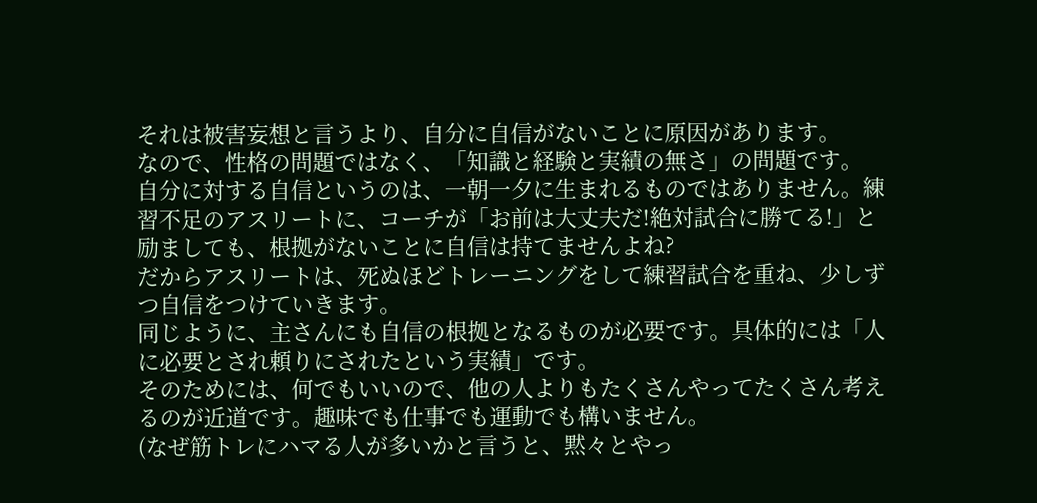それは被害妄想と言うより、自分に自信がないことに原因があります。
なので、性格の問題ではなく、「知識と経験と実績の無さ」の問題です。
自分に対する自信というのは、一朝一夕に生まれるものではありません。練習不足のアスリートに、コーチが「お前は大丈夫だ!絶対試合に勝てる!」と励ましても、根拠がないことに自信は持てませんよね?
だからアスリートは、死ぬほどトレーニングをして練習試合を重ね、少しずつ自信をつけていきます。
同じように、主さんにも自信の根拠となるものが必要です。具体的には「人に必要とされ頼りにされたという実績」です。
そのためには、何でもいいので、他の人よりもたくさんやってたくさん考えるのが近道です。趣味でも仕事でも運動でも構いません。
(なぜ筋トレにハマる人が多いかと言うと、黙々とやっ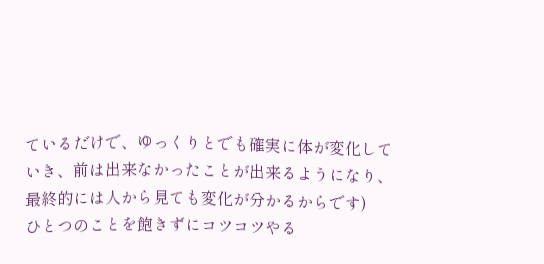ているだけで、ゆっくりとでも確実に体が変化していき、前は出来なかったことが出来るようになり、最終的には人から見ても変化が分かるからです)
ひとつのことを飽きずにコツコツやる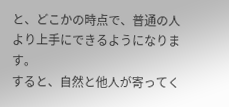と、どこかの時点で、普通の人より上手にできるようになります。
すると、自然と他人が寄ってく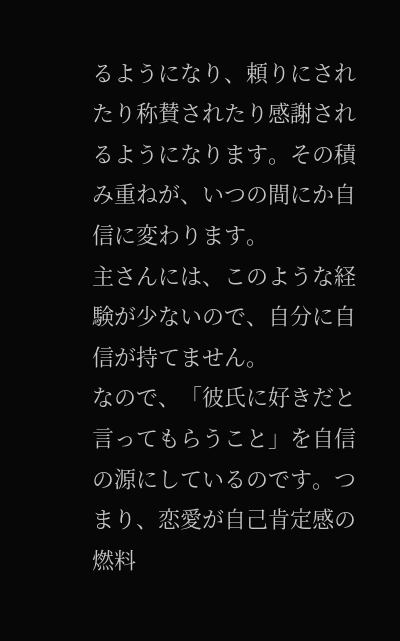るようになり、頼りにされたり称賛されたり感謝されるようになります。その積み重ねが、いつの間にか自信に変わります。
主さんには、このような経験が少ないので、自分に自信が持てません。
なので、「彼氏に好きだと言ってもらうこと」を自信の源にしているのです。つまり、恋愛が自己肯定感の燃料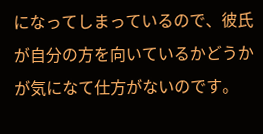になってしまっているので、彼氏が自分の方を向いているかどうかが気になて仕方がないのです。